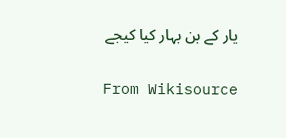یار کے بن بہار کیا کیجے

From Wikisource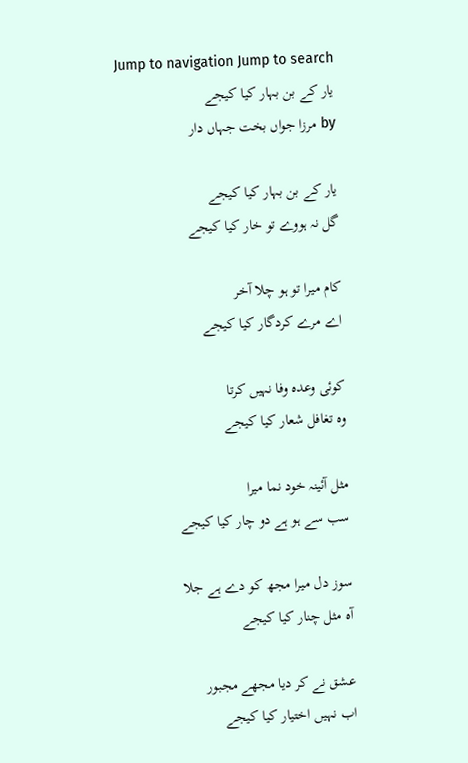Jump to navigation Jump to search
یار کے بن بہار کیا کیجے
by مرزا جواں بخت جہاں دار

یار کے بن بہار کیا کیجے
گل نہ ہووے تو خار کیا کیجے

کام میرا تو ہو چلا آخر
اے مرے کردگار کیا کیجے

کوئی وعدہ وفا نہیں کرتا
وہ تغافل شعار کیا کیجے

مثل آئینہ خود نما میرا
سب سے ہو ہے دو چار کیا کیجے

سوز دل میرا مجھ کو دے ہے جلا
آہ مثل چنار کیا کیجے

عشق نے کر دیا مجھے مجبور
اب نہیں اختیار کیا کیجے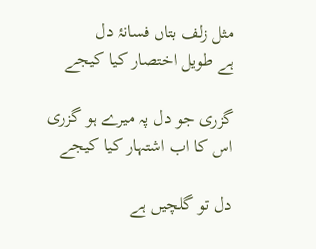مثل زلف بتاں فسانۂ دل
ہے طویل اختصار کیا کیجے

گزری جو دل پہ میرے ہو گزری
اس کا اب اشتہار کیا کیجے

دل تو گلچیں ہے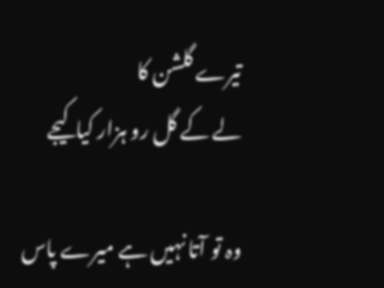تیرے گلشن کا
لے کے گل رو ہزار کیا کیجے

وہ تو آتا نہیں ہے میرے پاس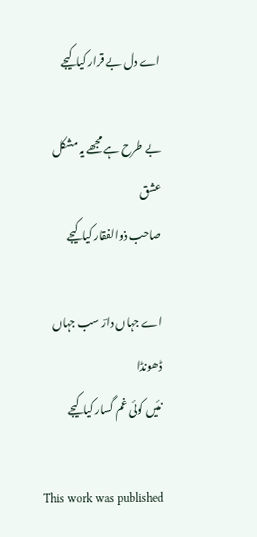اے دل بے قرار کیا کیجے

بے طرح ہے مجھے یہ مشکل عشق
صاحب ذوالفقار کیا کیجے

اے جہاں دارؔ سب جہاں ڈھونڈا
نئیں کوئی غم گسار کیا کیجے

This work was published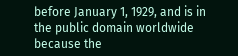before January 1, 1929, and is in the public domain worldwide because the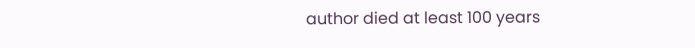author died at least 100 years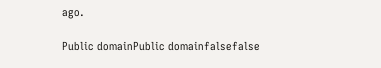ago.

Public domainPublic domainfalsefalse